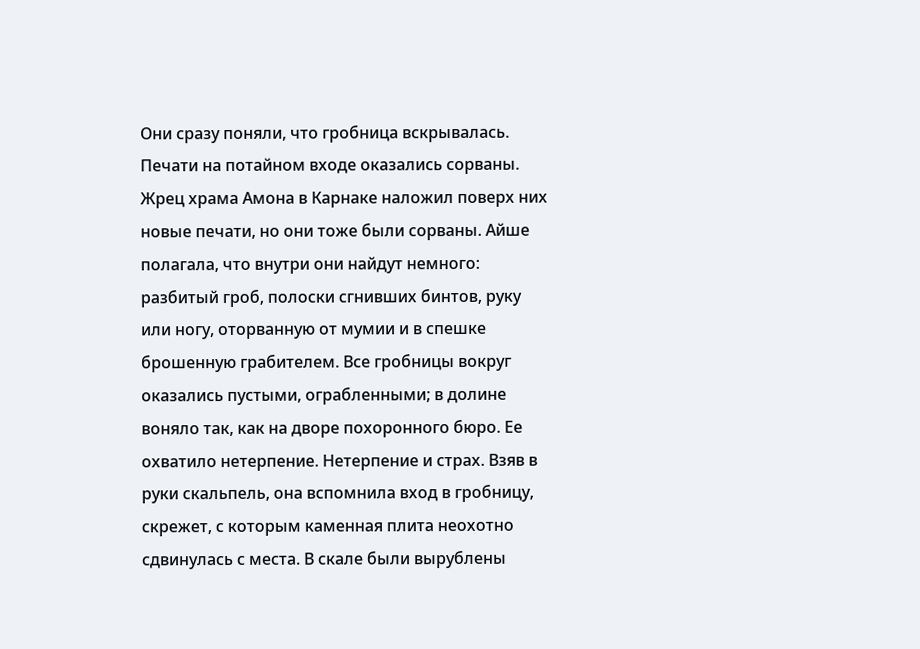Они сразу поняли, что гробница вскрывалась. Печати на потайном входе оказались сорваны. Жрец храма Амона в Карнаке наложил поверх них новые печати, но они тоже были сорваны. Айше полагала, что внутри они найдут немного: разбитый гроб, полоски сгнивших бинтов, руку или ногу, оторванную от мумии и в спешке брошенную грабителем. Все гробницы вокруг оказались пустыми, ограбленными; в долине воняло так, как на дворе похоронного бюро. Ее охватило нетерпение. Нетерпение и страх. Взяв в руки скальпель, она вспомнила вход в гробницу, скрежет, с которым каменная плита неохотно сдвинулась с места. В скале были вырублены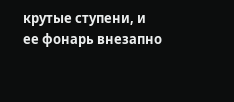крутые ступени, и ее фонарь внезапно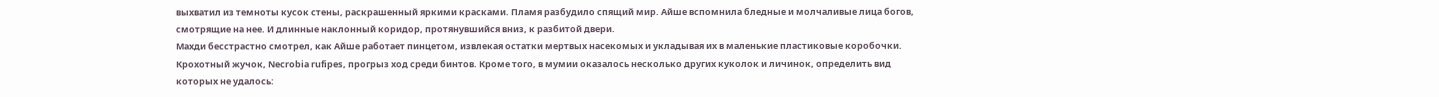выхватил из темноты кусок стены, раскрашенный яркими красками. Пламя разбудило спящий мир. Айше вспомнила бледные и молчаливые лица богов, смотрящие на нее. И длинные наклонный коридор, протянувшийся вниз, к разбитой двери.
Махди бесстрастно смотрел, как Айше работает пинцетом, извлекая остатки мертвых насекомых и укладывая их в маленькие пластиковые коробочки. Крохотный жучок, Necrobia rufipes, прогрыз ход среди бинтов. Кроме того, в мумии оказалось несколько других куколок и личинок, определить вид которых не удалось: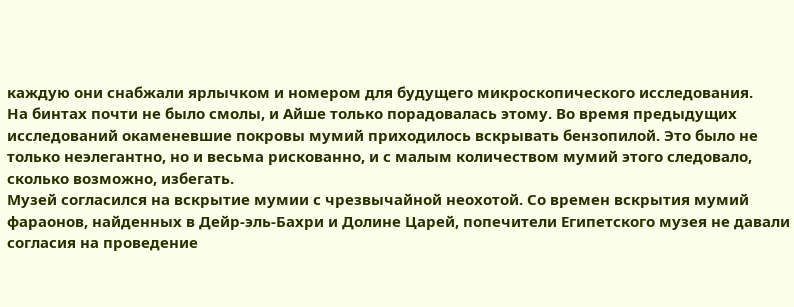каждую они снабжали ярлычком и номером для будущего микроскопического исследования.
На бинтах почти не было смолы, и Айше только порадовалась этому. Во время предыдущих исследований окаменевшие покровы мумий приходилось вскрывать бензопилой. Это было не только неэлегантно, но и весьма рискованно, и с малым количеством мумий этого следовало, сколько возможно, избегать.
Музей согласился на вскрытие мумии с чрезвычайной неохотой. Со времен вскрытия мумий фараонов, найденных в Дейр-эль-Бахри и Долине Царей, попечители Египетского музея не давали согласия на проведение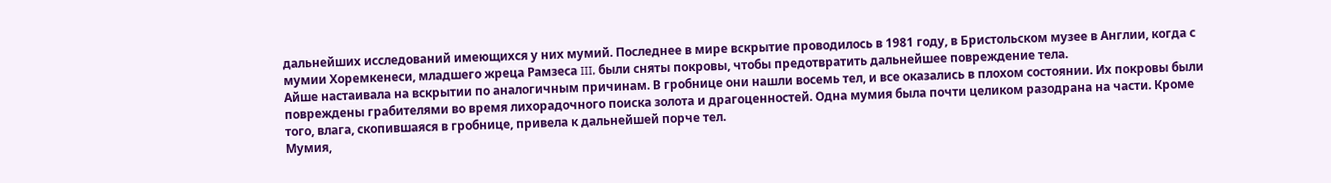дальнейших исследований имеющихся у них мумий. Последнее в мире вскрытие проводилось в 1981 году, в Бристольском музее в Англии, когда с мумии Хоремкенеси, младшего жреца Рамзеса III, были сняты покровы, чтобы предотвратить дальнейшее повреждение тела.
Айше настаивала на вскрытии по аналогичным причинам. В гробнице они нашли восемь тел, и все оказались в плохом состоянии. Их покровы были повреждены грабителями во время лихорадочного поиска золота и драгоценностей. Одна мумия была почти целиком разодрана на части. Кроме того, влага, скопившаяся в гробнице, привела к дальнейшей порче тел.
Мумия,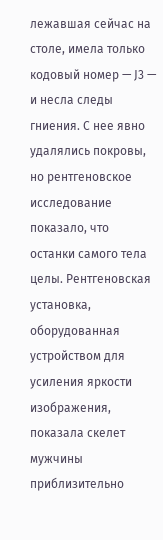лежавшая сейчас на столе, имела только кодовый номер — J3 — и несла следы гниения. С нее явно удалялись покровы, но рентгеновское исследование показало, что останки самого тела целы. Рентгеновская установка, оборудованная устройством для усиления яркости изображения, показала скелет мужчины приблизительно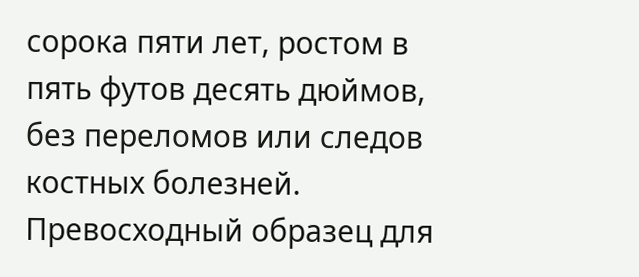сорока пяти лет, ростом в пять футов десять дюймов, без переломов или следов костных болезней. Превосходный образец для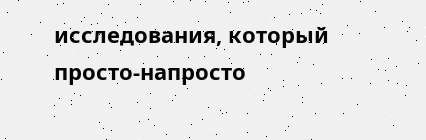исследования, который просто-напросто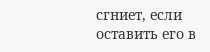сгниет, если оставить его в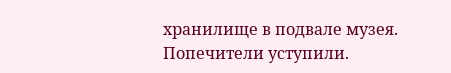хранилище в подвале музея. Попечители уступили.